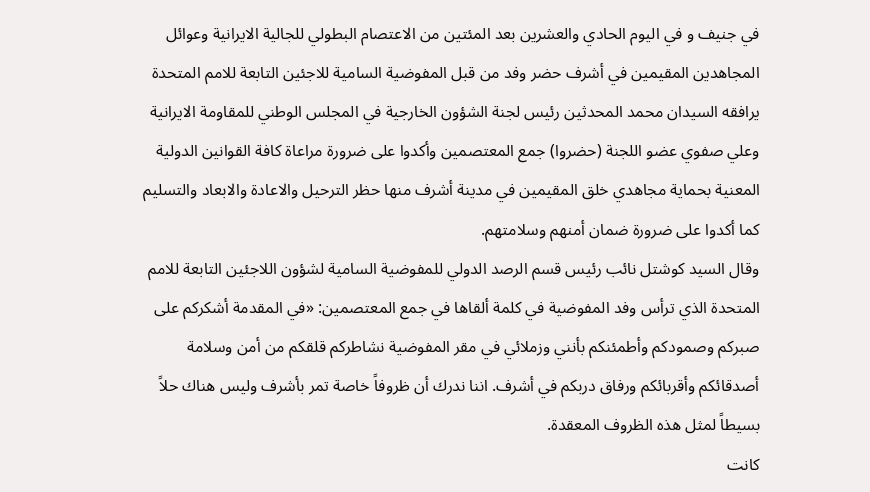في جنيف و في اليوم الحادي والعشرين بعد المئتين من الاعتصام البطولي للجالية الايرانية وعوائل المجاهدين المقيمين في أشرف حضر وفد من قبل المفوضية السامية للاجئين التابعة للامم المتحدة يرافقه السيدان محمد المحدثين رئيس لجنة الشؤون الخارجية في المجلس الوطني للمقاومة الايرانية وعلي صفوي عضو اللجنة (حضروا) جمع المعتصمين وأكدوا على ضرورة مراعاة كافة القوانين الدولية المعنية بحماية مجاهدي خلق المقيمين في مدينة أشرف منها حظر الترحيل والاعادة والابعاد والتسليم كما أكدوا على ضرورة ضمان أمنهم وسلامتهم.
وقال السيد كوشتل نائب رئيس قسم الرصد الدولي للمفوضية السامية لشؤون اللاجئين التابعة للامم المتحدة الذي ترأس وفد المفوضية في كلمة ألقاها في جمع المعتصمين: «في المقدمة أشكركم على صبركم وصمودكم وأطمئنكم بأنني وزملائي في مقر المفوضية نشاطركم قلقكم من أمن وسلامة أصدقائكم وأقربائكم ورفاق دربكم في أشرف. اننا ندرك أن ظروفاً خاصة تمر بأشرف وليس هناك حلاً بسيطاً لمثل هذه الظروف المعقدة.
كانت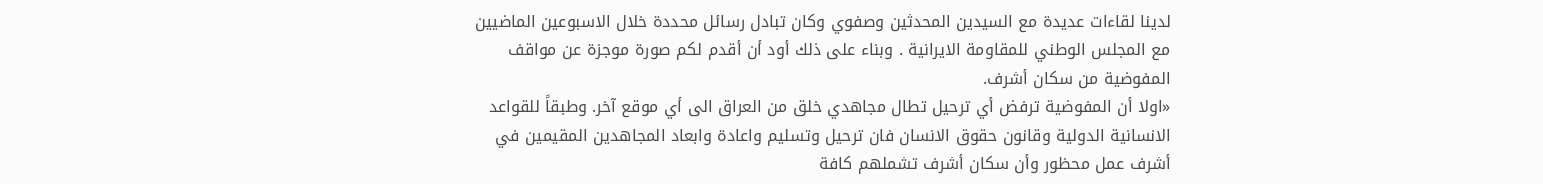لدينا لقاءات عديدة مع السيدين المحدثين وصفوي وكان تبادل رسائل محددة خلال الاسبوعين الماضيين مع المجلس الوطني للمقاومة الايرانية . وبناء على ذلك أود أن أقدم لكم صورة موجزة عن مواقف المفوضية من سكان أشرف.
«اولا أن المفوضية ترفض أي ترحيل تطال مجاهدي خلق من العراق الى أي موقع آخر. وطبقاً للقواعد الانسانية الدولية وقانون حقوق الانسان فان ترحيل وتسليم واعادة وابعاد المجاهدين المقيمين في أشرف عمل محظور وأن سكان أشرف تشملهم كافة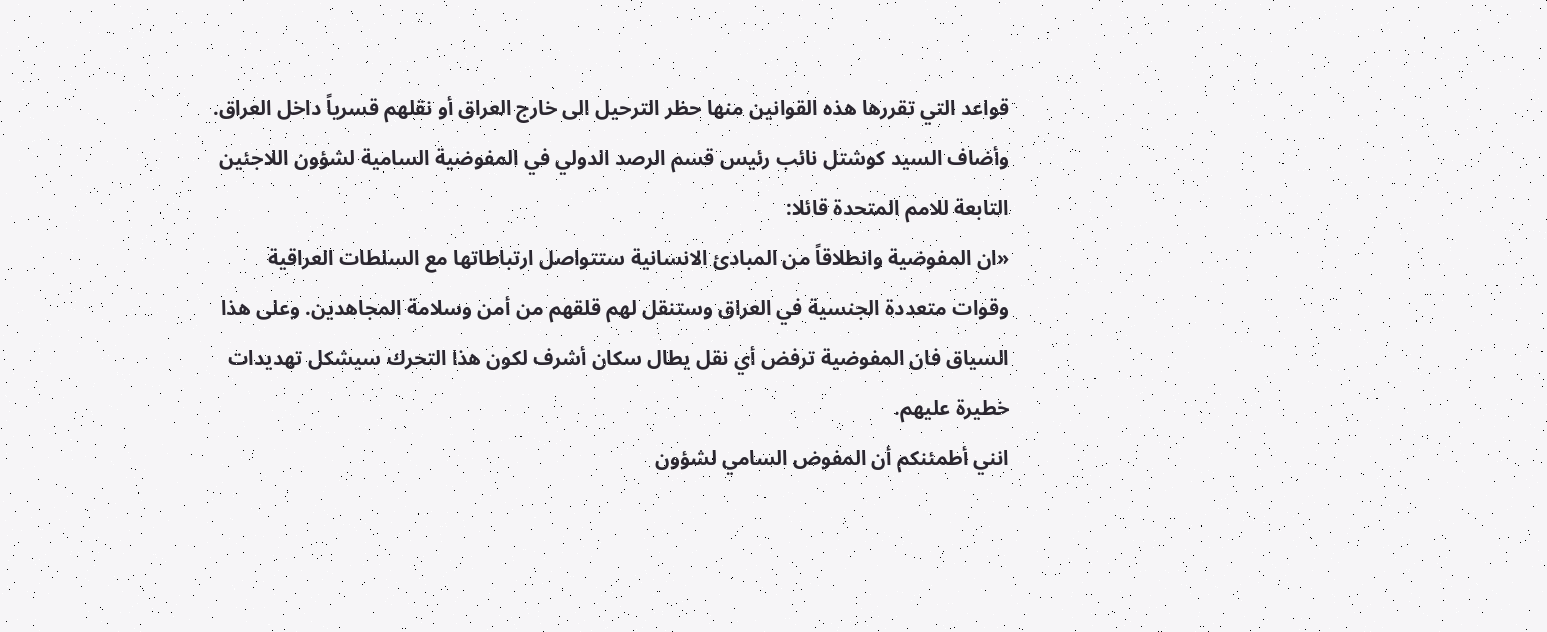قواعد التي تقررها هذه القوانين منها حظر الترحيل الى خارج العراق أو نقلهم قسرياً داخل العراق.
وأضاف السيد كوشتل نائب رئيس قسم الرصد الدولي في المفوضية السامية لشؤون اللاجئين التابعة للامم المتحدة قائلا:
«ان المفوضية وانطلاقاً من المبادئ الانسانية ستتواصل ارتباطاتها مع السلطات العراقية وقوات متعددة الجنسية في العراق وستنقل لهم قلقهم من أمن وسلامة المجاهدين. وعلى هذا السياق فان المفوضية ترفض أي نقل يطال سكان أشرف لكون هذا التحرك سيشكل تهديدات خطيرة عليهم.
انني أطمئنكم أن المفوض السامي لشؤون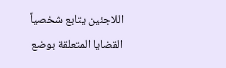اللاجئين يتابع شخصياً القضايا المتعلقة بوضع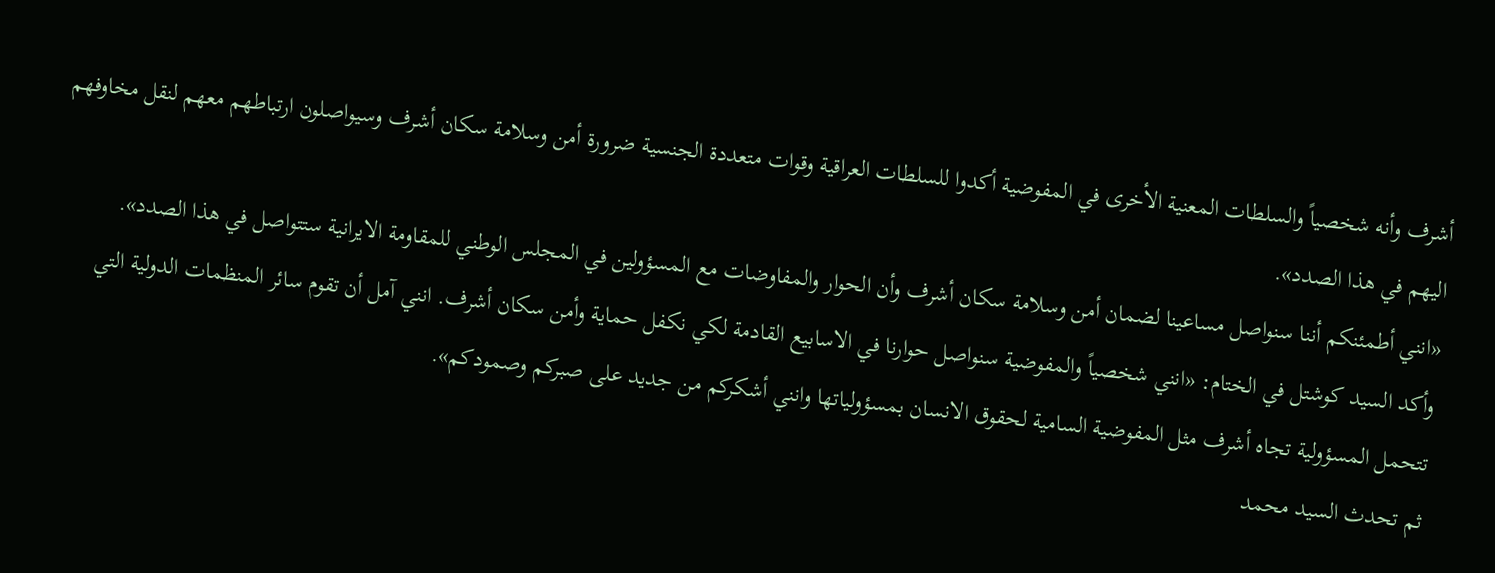أشرف وأنه شخصياً والسلطات المعنية الأخرى في المفوضية أكدوا للسلطات العراقية وقوات متعددة الجنسية ضرورة أمن وسلامة سكان أشرف وسيواصلون ارتباطهم معهم لنقل مخاوفهم اليهم في هذا الصدد».
«انني أطمئنكم أننا سنواصل مساعينا لضمان أمن وسلامة سكان أشرف وأن الحوار والمفاوضات مع المسؤولين في المجلس الوطني للمقاومة الايرانية ستتواصل في هذا الصدد».
وأكد السيد كوشتل في الختام: «انني شخصياً والمفوضية سنواصل حوارنا في الاسابيع القادمة لكي نكفل حماية وأمن سكان أشرف. انني آمل أن تقوم سائر المنظمات الدولية التي تتحمل المسؤولية تجاه أشرف مثل المفوضية السامية لحقوق الانسان بمسؤولياتها وانني أشكركم من جديد على صبركم وصمودكم».
ثم تحدث السيد محمد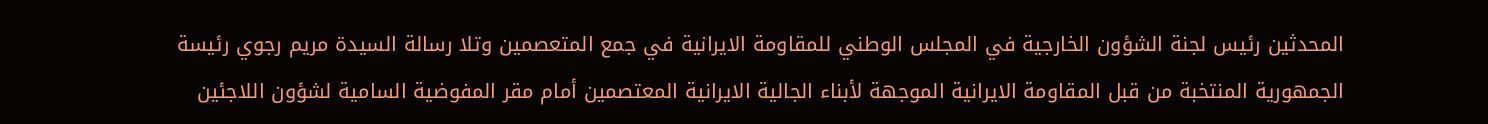المحدثين رئيس لجنة الشؤون الخارجية في المجلس الوطني للمقاومة الايرانية في جمع المتعصمين وتلا رسالة السيدة مريم رجوي رئيسة الجمهورية المنتخبة من قبل المقاومة الايرانية الموجهة لأبناء الجالية الايرانية المعتصمين أمام مقر المفوضية السامية لشؤون اللاجئين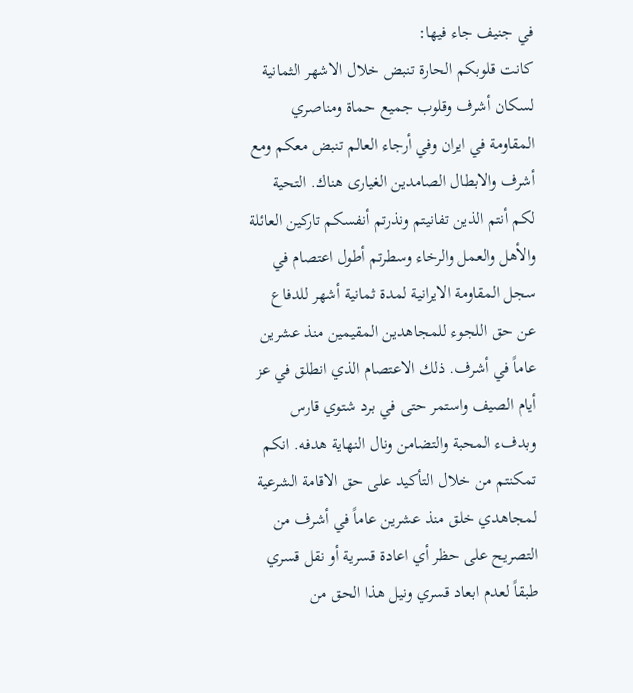في جنيف جاء فيها:
كانت قلوبكم الحارة تنبض خلال الاشهر الثمانية لسكان أشرف وقلوب جميع حماة ومناصري المقاومة في ايران وفي أرجاء العالم تنبض معكم ومع أشرف والابطال الصامدين الغيارى هناك. التحية لكم أنتم الذين تفانيتم ونذرتم أنفسكم تاركين العائلة والأهل والعمل والرخاء وسطرتم أطول اعتصام في سجل المقاومة الايرانية لمدة ثمانية أشهر للدفاع عن حق اللجوء للمجاهدين المقيمين منذ عشرين عاماً في أشرف. ذلك الاعتصام الذي انطلق في عز أيام الصيف واستمر حتى في برد شتوي قارس وبدفء المحبة والتضامن ونال النهاية هدفه. انكم تمكنتم من خلال التأكيد على حق الاقامة الشرعية لمجاهدي خلق منذ عشرين عاماً في أشرف من التصريح على حظر أي اعادة قسرية أو نقل قسري طبقاً لعدم ابعاد قسري ونيل هذا الحق من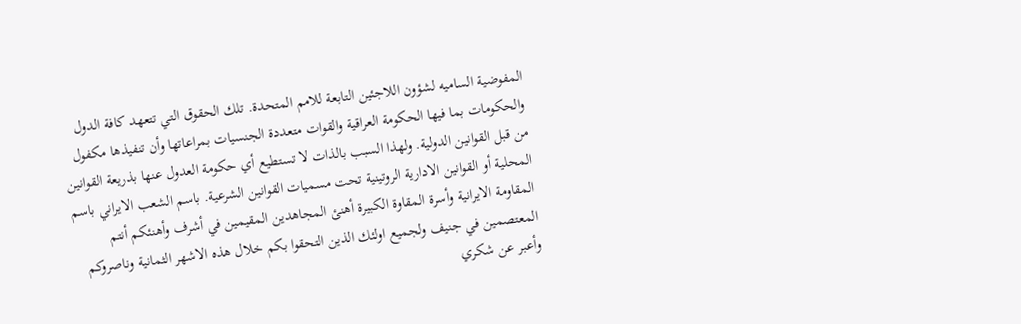المفوضية الساميه لشؤون اللاجئين التابعة للامم المتحدة. تلك الحقوق التي تتعهد كافة الدول والحكومات بما فيها الحكومة العراقية والقوات متعددة الجنسيات بمراعاتها وأن تنفيذها مكفول من قبل القوانين الدولية. ولهذا السبب بالذات لا تستطيع أي حكومة العدول عنها بذريعة القوانين المحلية أو القوانين الادارية الروتينية تحت مسميات القوانين الشرعية. باسم الشعب الايراني باسم المقاومة الايرانية وأسرة المقاوة الكبيرة أهنئ المجاهدين المقيمين في أشرف وأهنئكم أنتم المعتصمين في جنيف ولجميع اولئك الذين التحقوا بكم خلال هذه الاشهر الثمانية وناصروكم وأعبر عن شكري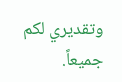وتقديري لكم جميعاً.